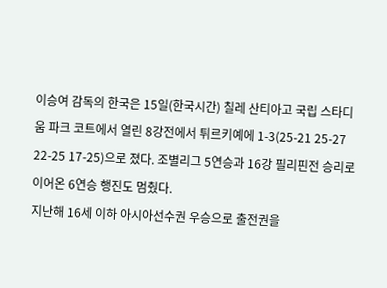이승여 감독의 한국은 15일(한국시간) 칠레 산티아고 국립 스타디움 파크 코트에서 열린 8강전에서 튀르키예에 1-3(25-21 25-27 22-25 17-25)으로 졌다. 조별리그 5연승과 16강 필리핀전 승리로 이어온 6연승 행진도 멈췄다.
지난해 16세 이하 아시아선수권 우승으로 출전권을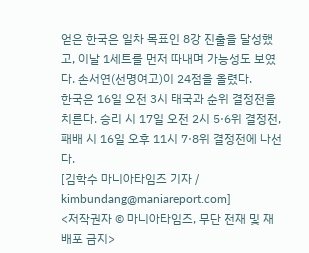얻은 한국은 일차 목표인 8강 진출을 달성했고, 이날 1세트를 먼저 따내며 가능성도 보였다. 손서연(선명여고)이 24점을 올렸다.
한국은 16일 오전 3시 태국과 순위 결정전을 치른다. 승리 시 17일 오전 2시 5·6위 결정전, 패배 시 16일 오후 11시 7·8위 결정전에 나선다.
[김학수 마니아타임즈 기자 / kimbundang@maniareport.com]
<저작권자 © 마니아타임즈, 무단 전재 및 재배포 금지>